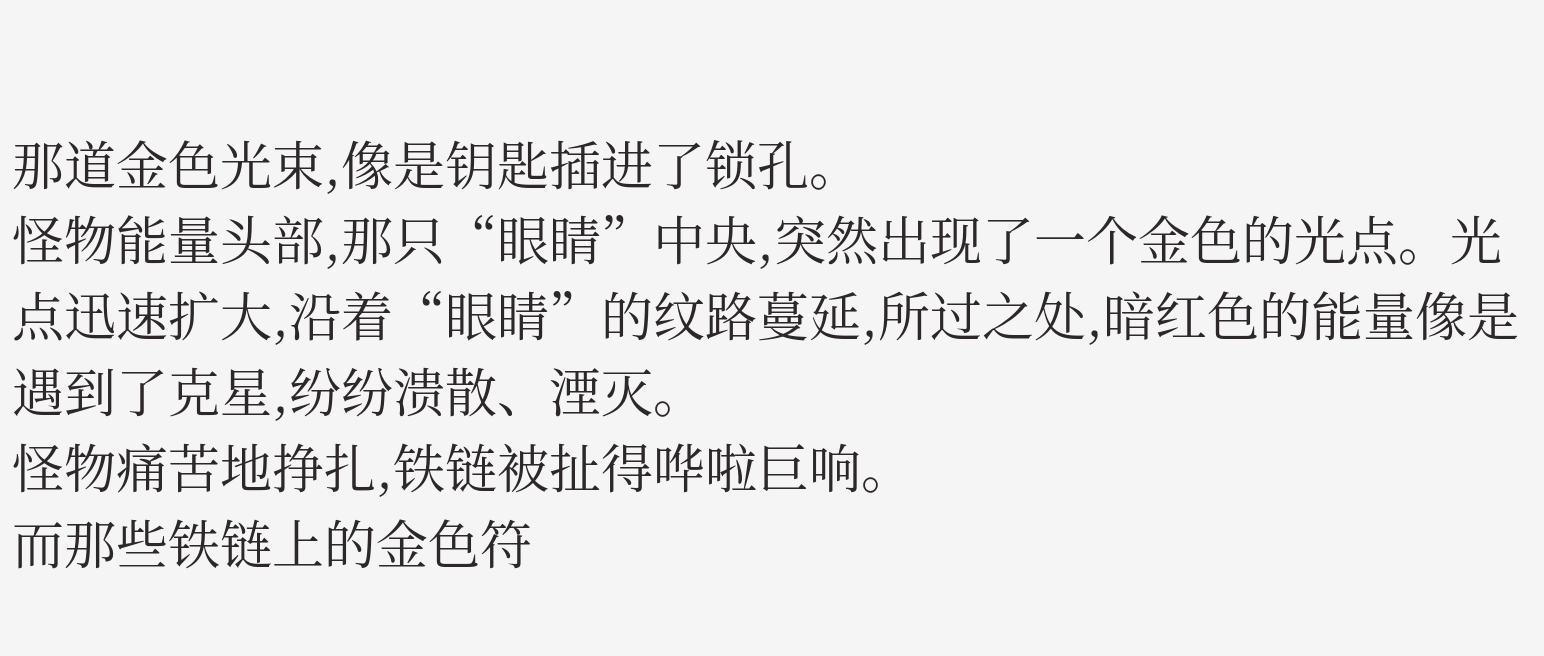那道金色光束,像是钥匙插进了锁孔。
怪物能量头部,那只“眼睛”中央,突然出现了一个金色的光点。光点迅速扩大,沿着“眼睛”的纹路蔓延,所过之处,暗红色的能量像是遇到了克星,纷纷溃散、湮灭。
怪物痛苦地挣扎,铁链被扯得哗啦巨响。
而那些铁链上的金色符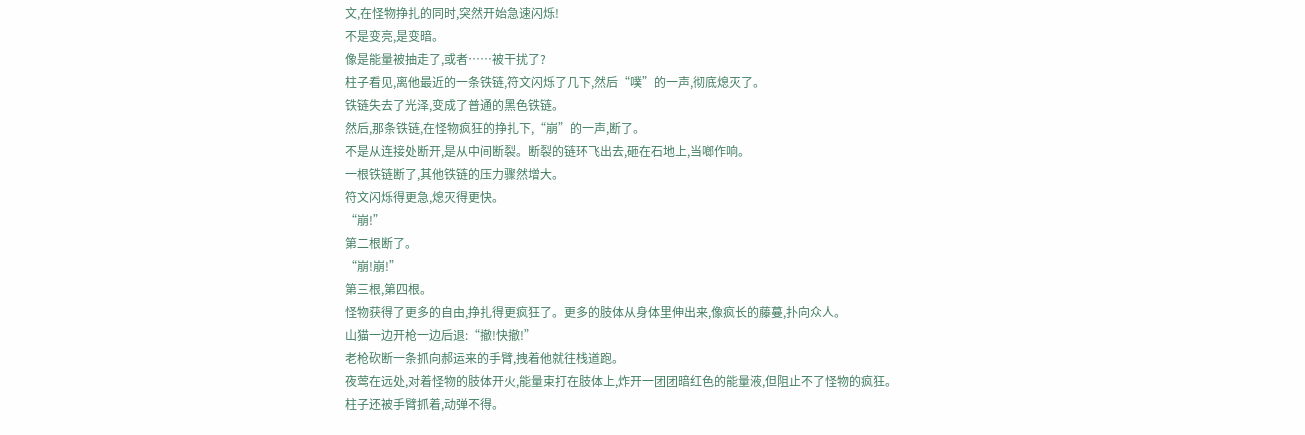文,在怪物挣扎的同时,突然开始急速闪烁!
不是变亮,是变暗。
像是能量被抽走了,或者……被干扰了?
柱子看见,离他最近的一条铁链,符文闪烁了几下,然后“噗”的一声,彻底熄灭了。
铁链失去了光泽,变成了普通的黑色铁链。
然后,那条铁链,在怪物疯狂的挣扎下,“崩”的一声,断了。
不是从连接处断开,是从中间断裂。断裂的链环飞出去,砸在石地上,当啷作响。
一根铁链断了,其他铁链的压力骤然增大。
符文闪烁得更急,熄灭得更快。
“崩!”
第二根断了。
“崩!崩!”
第三根,第四根。
怪物获得了更多的自由,挣扎得更疯狂了。更多的肢体从身体里伸出来,像疯长的藤蔓,扑向众人。
山猫一边开枪一边后退:“撤!快撤!”
老枪砍断一条抓向郝运来的手臂,拽着他就往栈道跑。
夜莺在远处,对着怪物的肢体开火,能量束打在肢体上,炸开一团团暗红色的能量液,但阻止不了怪物的疯狂。
柱子还被手臂抓着,动弹不得。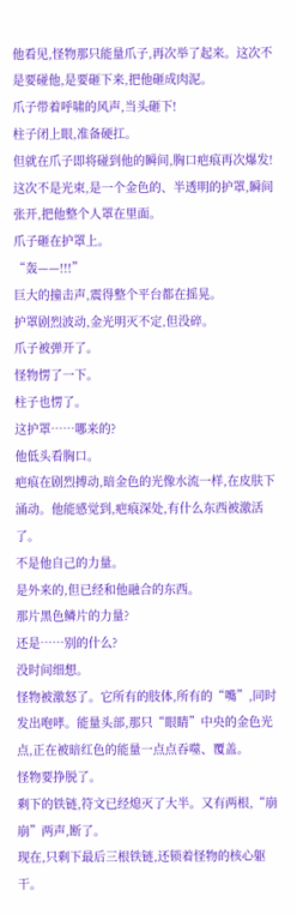他看见,怪物那只能量爪子,再次举了起来。这次不是要碰他,是要砸下来,把他砸成肉泥。
爪子带着呼啸的风声,当头砸下!
柱子闭上眼,准备硬扛。
但就在爪子即将碰到他的瞬间,胸口疤痕再次爆发!
这次不是光束,是一个金色的、半透明的护罩,瞬间张开,把他整个人罩在里面。
爪子砸在护罩上。
“轰——!!!”
巨大的撞击声,震得整个平台都在摇晃。
护罩剧烈波动,金光明灭不定,但没碎。
爪子被弹开了。
怪物愣了一下。
柱子也愣了。
这护罩……哪来的?
他低头看胸口。
疤痕在剧烈搏动,暗金色的光像水流一样,在皮肤下涌动。他能感觉到,疤痕深处,有什么东西被激活了。
不是他自己的力量。
是外来的,但已经和他融合的东西。
那片黑色鳞片的力量?
还是……别的什么?
没时间细想。
怪物被激怒了。它所有的肢体,所有的“嘴”,同时发出咆哮。能量头部,那只“眼睛”中央的金色光点,正在被暗红色的能量一点点吞噬、覆盖。
怪物要挣脱了。
剩下的铁链,符文已经熄灭了大半。又有两根,“崩崩”两声,断了。
现在,只剩下最后三根铁链,还锁着怪物的核心躯干。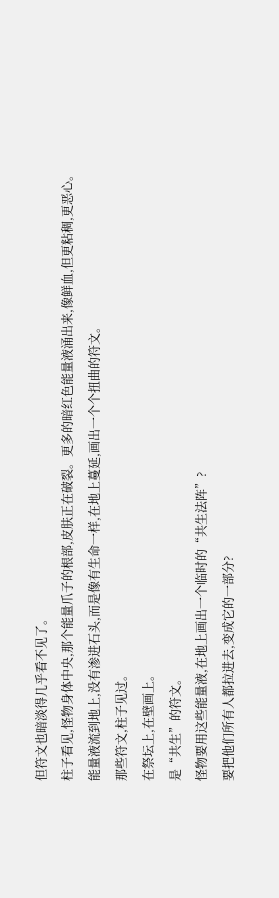但符文也暗淡得几乎看不见了。
柱子看见,怪物身体中央,那个能量爪子的根部,皮肤正在破裂。更多的暗红色能量液涌出来,像鲜血,但更粘稠,更恶心。
能量液流到地上,没有渗进石头,而是像有生命一样,在地上蔓延,画出一个个扭曲的符文。
那些符文,柱子见过。
在祭坛上,在壁画上。
是“共生”的符文。
怪物要用这些能量液,在地上画出一个临时的“共生法阵”?
要把他们所有人都拉进去,变成它的一部分?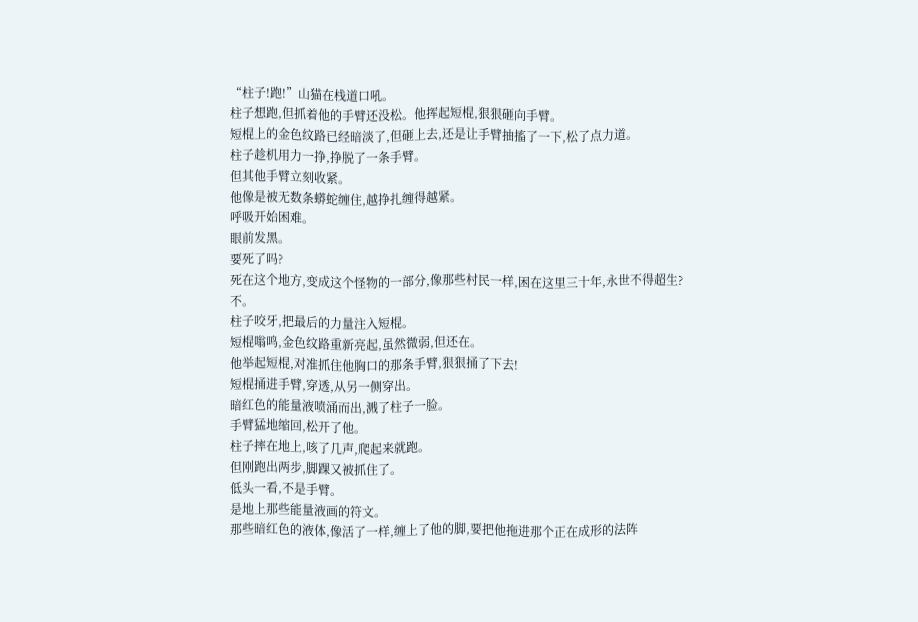“柱子!跑!”山猫在栈道口吼。
柱子想跑,但抓着他的手臂还没松。他挥起短棍,狠狠砸向手臂。
短棍上的金色纹路已经暗淡了,但砸上去,还是让手臂抽搐了一下,松了点力道。
柱子趁机用力一挣,挣脱了一条手臂。
但其他手臂立刻收紧。
他像是被无数条蟒蛇缠住,越挣扎缠得越紧。
呼吸开始困难。
眼前发黑。
要死了吗?
死在这个地方,变成这个怪物的一部分,像那些村民一样,困在这里三十年,永世不得超生?
不。
柱子咬牙,把最后的力量注入短棍。
短棍嗡鸣,金色纹路重新亮起,虽然微弱,但还在。
他举起短棍,对准抓住他胸口的那条手臂,狠狠捅了下去!
短棍捅进手臂,穿透,从另一侧穿出。
暗红色的能量液喷涌而出,溅了柱子一脸。
手臂猛地缩回,松开了他。
柱子摔在地上,咳了几声,爬起来就跑。
但刚跑出两步,脚踝又被抓住了。
低头一看,不是手臂。
是地上那些能量液画的符文。
那些暗红色的液体,像活了一样,缠上了他的脚,要把他拖进那个正在成形的法阵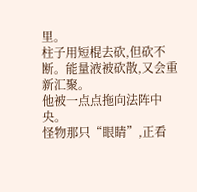里。
柱子用短棍去砍,但砍不断。能量液被砍散,又会重新汇聚。
他被一点点拖向法阵中央。
怪物那只“眼睛”,正看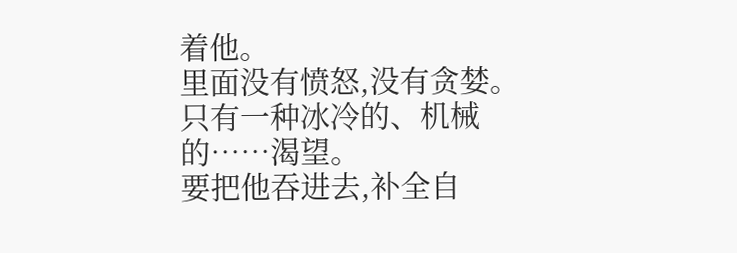着他。
里面没有愤怒,没有贪婪。
只有一种冰冷的、机械的……渴望。
要把他吞进去,补全自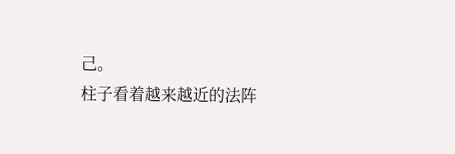己。
柱子看着越来越近的法阵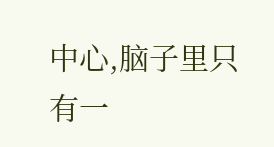中心,脑子里只有一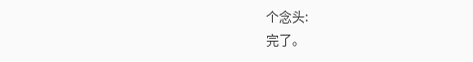个念头:
完了。